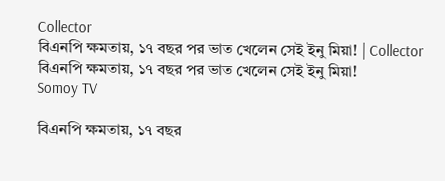Collector
বিএনপি ক্ষমতায়, ১৭ বছর পর ভাত খেলেন সেই ইনু মিয়া! | Collector
বিএনপি ক্ষমতায়, ১৭ বছর পর ভাত খেলেন সেই ইনু মিয়া!
Somoy TV

বিএনপি ক্ষমতায়, ১৭ বছর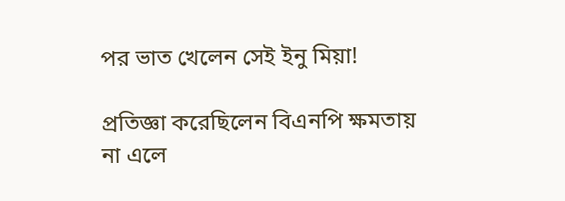পর ভাত খেলেন সেই ইনু মিয়া!

প্রতিজ্ঞা করেছিলেন বিএনপি ক্ষমতায় না এলে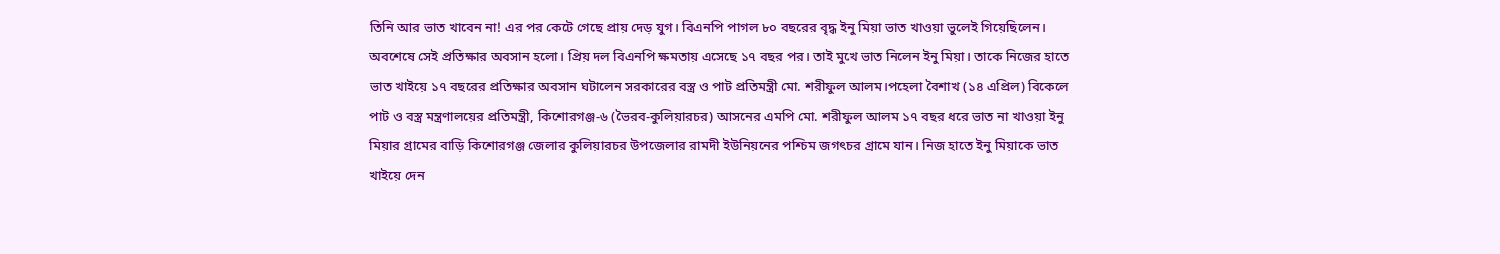তিনি আর ভাত খাবেন না! এর পর কেটে গেছে প্রায় দেড় যুগ। বিএনপি পাগল ৮০ বছরের বৃদ্ধ ইনু মিয়া ভাত খাওয়া ভুলেই গিয়েছিলেন। অবশেষে সেই প্রতিক্ষার অবসান হলো। প্রিয় দল বিএনপি ক্ষমতায় এসেছে ১৭ বছর পর। তাই মুখে ভাত নিলেন ইনু মিয়া। তাকে নিজের হাতে ভাত খাইয়ে ১৭ বছরের প্রতিক্ষার অবসান ঘটালেন সরকারের বস্ত্র ও পাট প্রতিমন্ত্রী মো. শরীফুল আলম।পহেলা বৈশাখ (১৪ এপ্রিল) বিকেলে পাট ও বস্ত্র মন্ত্রণালয়ের প্রতিমন্ত্রী, কিশোরগঞ্জ-৬ (ভৈরব-কুলিয়ারচর) আসনের এমপি মো. শরীফুল আলম ১৭ বছর ধরে ভাত না খাওয়া ইনু মিয়ার গ্রামের বাড়ি কিশোরগঞ্জ জেলার কুলিয়ারচর উপজেলার রামদী ইউনিয়নের পশ্চিম জগৎচর গ্রামে যান। নিজ হাতে ইনু মিয়াকে ভাত খাইয়ে দেন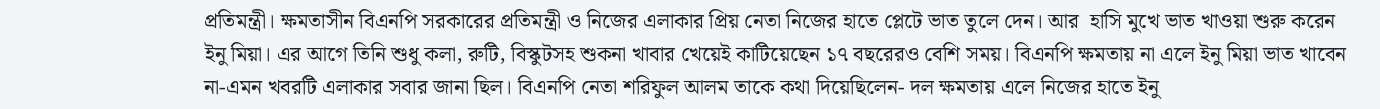প্রতিমন্ত্রী। ক্ষমতাসীন বিএনপি সরকারের প্রতিমন্ত্রী ও নিজের এলাকার প্রিয় নেতা নিজের হাতে প্লেটে ভাত তুলে দেন। আর  হাসি মুখে ভাত খাওয়া শুরু করেন ইনু মিয়া। এর আগে তিনি শুধু কলা, রুটি, বিস্কুটসহ শুকনা খাবার খেয়েই কাটিয়েছেন ১৭ বছরেরও বেশি সময়। বিএনপি ক্ষমতায় না এলে ইনু মিয়া ভাত খাবেন না-এমন খবরটি এলাকার সবার জানা ছিল। বিএনপি নেতা শরিফুল আলম তাকে কথা দিয়েছিলেন- দল ক্ষমতায় এলে নিজের হাতে ইনু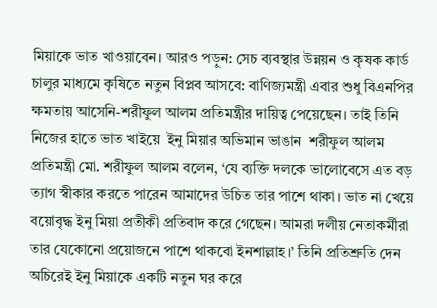মিয়াকে ভাত খাওয়াবেন। আরও পড়ুন: সেচ ব্যবস্থার উন্নয়ন ও কৃষক কার্ড চালুর মাধ্যমে কৃষিতে নতুন বিপ্লব আসবে: বাণিজ্যমন্ত্রী এবার শুধু বিএনপির ক্ষমতায় আসেনি-শরীফুল আলম প্রতিমন্ত্রীর দায়িত্ব পেয়েছেন। তাই তিনি নিজের হাতে ভাত খাইয়ে  ইনু মিয়ার অভিমান ভাঙান  শরীফুল আলম ‌ প্রতিমন্ত্রী মো. শরীফুল আলম বলেন, ‘যে ব্যক্তি দলকে ভালোবেসে এত বড় ত্যাগ স্বীকার করতে পারেন আমাদের উচিত তার পাশে থাকা। ভাত না খেয়ে বয়োবৃদ্ধ ইনু মিয়া প্রতীকী প্রতিবাদ করে গেছেন। আমরা দলীয় নেতাকর্মীরা তার যেকোনো প্রয়োজনে পাশে থাকবো ইনশাল্লাহ।’ তিনি প্রতিশ্রুতি দেন অচিরেই ইনু মিয়াকে একটি নতুন ঘর করে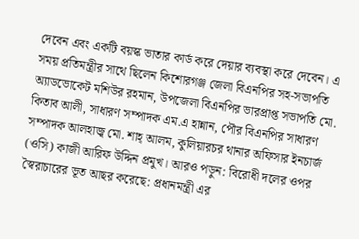দেবেন এবং একটি বয়স্ক ভাতার কার্ড করে দেয়ার ব্যবস্থা করে দেবেন। এ সময় প্রতিমন্ত্রীর সাথে ছিলেন কিশোরগঞ্জ জেলা বিএনপির সহ-সভাপতি অ্যাডভোকেট মশিউর রহমান, উপজেলা বিএনপির ভারপ্রাপ্ত সভাপতি মো. কিতাব আলী, সাধারণ সম্পাদক এম.এ হান্নান, পৌর বিএনপির সাধারণ সম্পাদক আলহাজ্ব মো. শাহ্ আলম, কুলিয়ারচর থানার অফিসার ইনচার্জ (ওসি) কাজী আরিফ উদ্দিন প্রমুখ। আরও পড়ুন: বিরোধী দলের ওপর স্বৈরাচারের ভূত আছর করেছে: প্রধানমন্ত্রী এর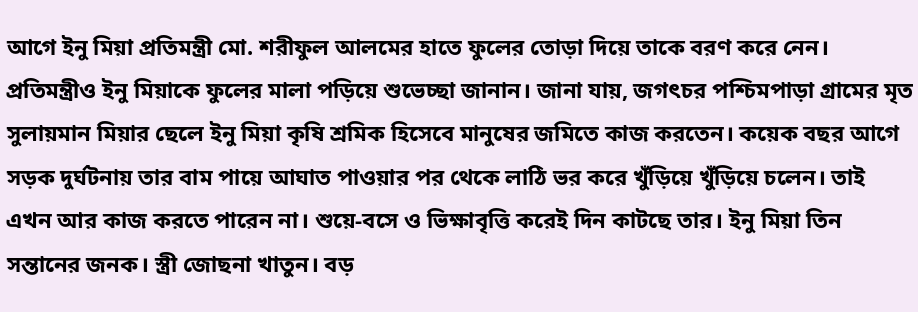আগে ইনু মিয়া প্রতিমন্ত্রী মো. শরীফুল আলমের হাতে ফুলের তোড়া দিয়ে তাকে বরণ করে নেন। প্রতিমন্ত্রীও ইনু মিয়াকে ফুলের মালা পড়িয়ে শুভেচ্ছা জানান। জানা যায়, জগৎচর পশ্চিমপাড়া গ্রামের মৃত সুলায়মান মিয়ার ছেলে ইনু মিয়া কৃষি শ্রমিক হিসেবে মানুষের জমিতে কাজ করতেন। কয়েক বছর আগে সড়ক দুর্ঘটনায় তার বাম পায়ে আঘাত পাওয়ার পর থেকে লাঠি ভর করে খুঁড়িয়ে খুঁড়িয়ে চলেন। তাই এখন আর কাজ করতে পারেন না। শুয়ে-বসে ও ভিক্ষাবৃত্তি করেই দিন কাটছে তার। ইনু মিয়া তিন সন্তানের জনক। স্ত্রী জোছনা খাতুন। বড়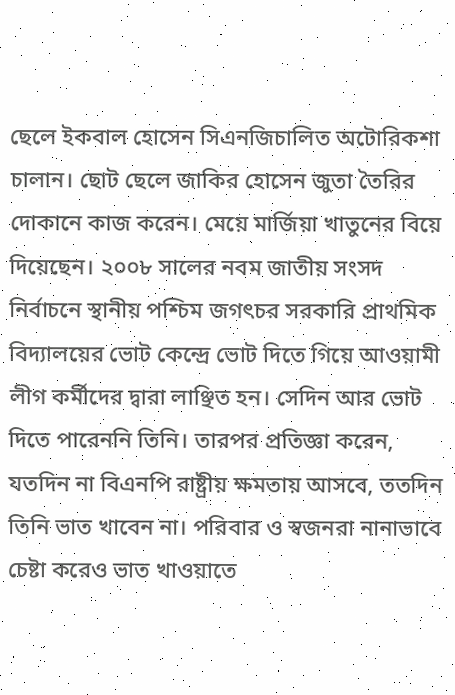ছেলে ইকবাল হোসেন সিএনজিচালিত অটোরিকশা চালান। ছোট ছেলে জাকির হোসেন জুতা তৈরির দোকানে কাজ করেন। মেয়ে মার্জিয়া খাতুনের বিয়ে দিয়েছেন। ২০০৮ সালের নবম জাতীয় সংসদ নির্বাচনে স্থানীয় পশ্চিম জগৎচর সরকারি প্রাথমিক বিদ্যালয়ের ভোট কেন্দ্রে ভোট দিতে গিয়ে আওয়ামী লীগ কর্মীদের দ্বারা লাঞ্ছিত হন। সেদিন আর ভোট দিতে পারেননি তিনি। তারপর প্রতিজ্ঞা করেন, যতদিন না বিএনপি রাষ্ট্রীয় ক্ষমতায় আসবে, ততদিন তিনি ভাত খাবেন না। পরিবার ও স্বজনরা নানাভাবে চেষ্টা করেও ভাত খাওয়াতে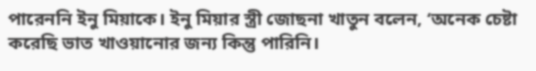পারেননি ইনু মিয়াকে। ইনু মিয়ার স্ত্রী জোছনা খাতুন বলেন, ‘অনেক চেষ্টা করেছি ভাত খাওয়ানোর জন্য কিন্তু পারিনি।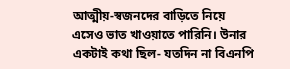আত্মীয়-স্বজনদের বাড়িতে নিয়ে এসেও ভাত খাওয়াতে পারিনি। উনার একটাই কথা ছিল- যতদিন না বিএনপি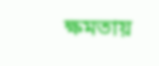ক্ষমতায়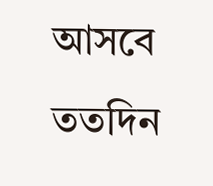আসবে ততদিন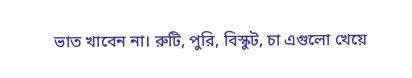ভাত খাবেন না। রুটি, পুরি, বিস্কুট, চা এগুলো খেয়ে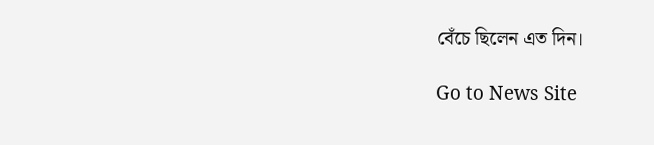বেঁচে ছিলেন এত দিন।

Go to News Site